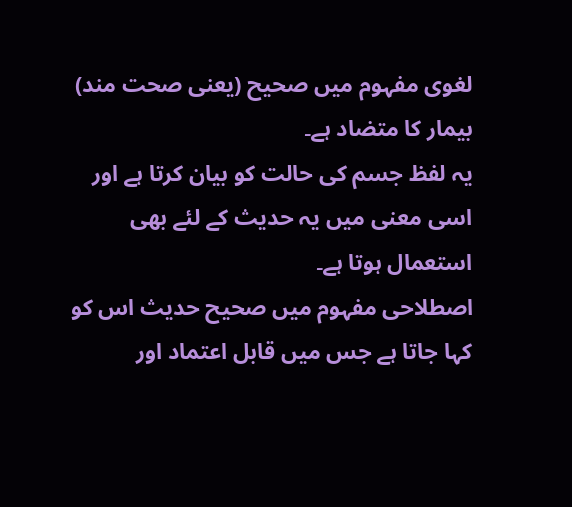لغوی مفہوم میں صحیح (یعنی صحت مند) بیمار کا متضاد ہے۔
یہ لفظ جسم کی حالت کو بیان کرتا ہے اور اسی معنی میں یہ حدیث کے لئے بھی
استعمال ہوتا ہے۔
اصطلاحی مفہوم میں صحیح حدیث اس کو کہا جاتا ہے جس میں قابل اعتماد اور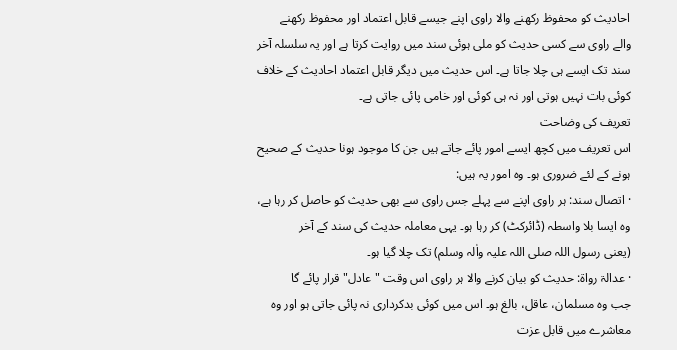احادیث کو محفوظ رکھنے والا راوی اپنے جیسے قابل اعتماد اور محفوظ رکھنے
والے راوی سے کسی حدیث کو ملی ہوئی سند میں روایت کرتا ہے اور یہ سلسلہ آخر
سند تک ایسے ہی چلا جاتا ہے۔ اس حدیث میں دیگر قابل اعتماد احادیث کے خلاف
کوئی بات نہیں ہوتی اور نہ ہی کوئی اور خامی پائی جاتی ہے۔
تعریف کی وضاحت
اس تعریف میں کچھ ایسے امور پائے جاتے ہیں جن کا موجود ہونا حدیث کے صحیح
ہونے کے لئے ضروری ہو۔ وہ امور یہ ہیں:
· اتصال سند: ہر راوی اپنے سے پہلے جس راوی سے بھی حدیث کو حاصل کر رہا ہے،
وہ ایسا بلا واسطہ (ڈائرکٹ) کر رہا ہو۔ یہی معاملہ حدیث کی سند کے آخر
(یعنی رسول اللہ صلی اللہ علیہ واٰلہ وسلم) تک چلا گیا ہو۔
· عدالۃ رواۃ: حدیث کو بیان کرنے والا ہر راوی اس وقت "عادل" قرار پائے گا
جب وہ مسلمان، عاقل، بالغ ہو۔ اس میں کوئی بدکرداری نہ پائی جاتی ہو اور وہ
معاشرے میں قابل عزت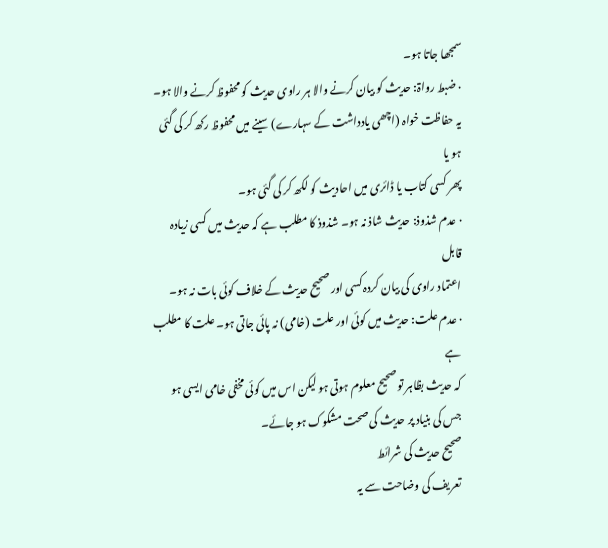سمجھا جاتا ہو۔
· ضبط رواۃ: حدیث کو بیان کرنے والا ہر راوی حدیث کو محفوظ کرنے والا ہو۔
یہ حفاظت خواہ (اچھی یادداشت کے سہارے) سینے میں محفوظ رکھ کر کی گئی ہو یا
پھر کسی کتاب یا ڈائری میں احادیث کو لکھ کر کی گئی ہو۔
· عدم شذوذ: حدیث شاذ نہ ہو۔ شذوذ کا مطلب ہے کہ حدیث میں کسی زیادہ قابل
اعتماد راوی کی بیان کردہ کسی اور صحیح حدیث کے خلاف کوئی بات نہ ہو۔
· عدم علت: حدیث میں کوئی اور علت (خامی) نہ پائی جاتی ہو۔ علت کا مطلب ہے
کہ حدیث بظاہر تو صحیح معلوم ہوتی ہو لیکن اس میں کوئی مخفی خامی ایسی ہو
جس کی بنیاد پر حدیث کی صحت مشکوک ہو جائے۔
صحیح حدیث کی شرائط
تعریف کی وضاحت سے یہ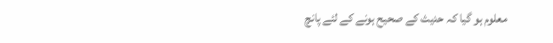معلوم ہو گیا کہ حدیث کے صحیح ہونے کے لئے پانچ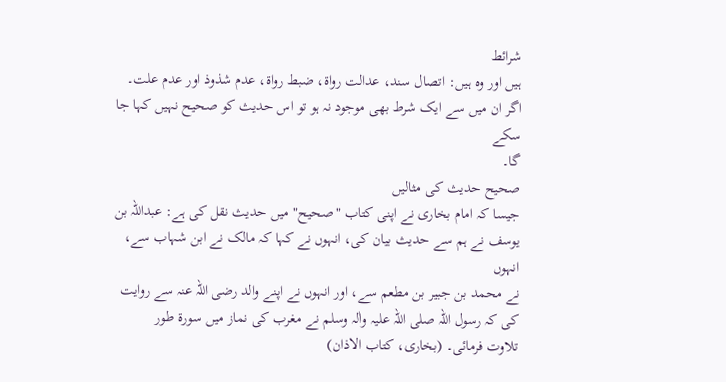شرائط
ہیں اور وہ ہیں: اتصال سند، عدالت رواۃ، ضبط رواۃ، عدم شذوذ اور عدم علت۔
اگر ان میں سے ایک شرط بھی موجود نہ ہو تو اس حدیث کو صحیح نہیں کہا جا سکے
گا۔
صحیح حدیث کی مثالیں
جیسا کہ امام بخاری نے اپنی کتاب "صحیح" میں حدیث نقل کی ہے: عبداللہ بن
یوسف نے ہم سے حدیث بیان کی، انہوں نے کہا کہ مالک نے ابن شہاب سے، انہوں
نے محمد بن جبیر بن مطعم سے، اور انہوں نے اپنے والد رضی اللہ عنہ سے روایت
کی کہ رسول اللہ صلی اللہ علیہ واٰلہ وسلم نے مغرب کی نماز میں سورۃ طور
تلاوت فرمائی۔ (بخاری، کتاب الاذان)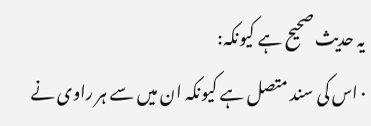یہ حدیث صحیح ہے کیونکہ:
· اس کی سند متصل ہے کیونکہ ان میں سے ہر راوی نے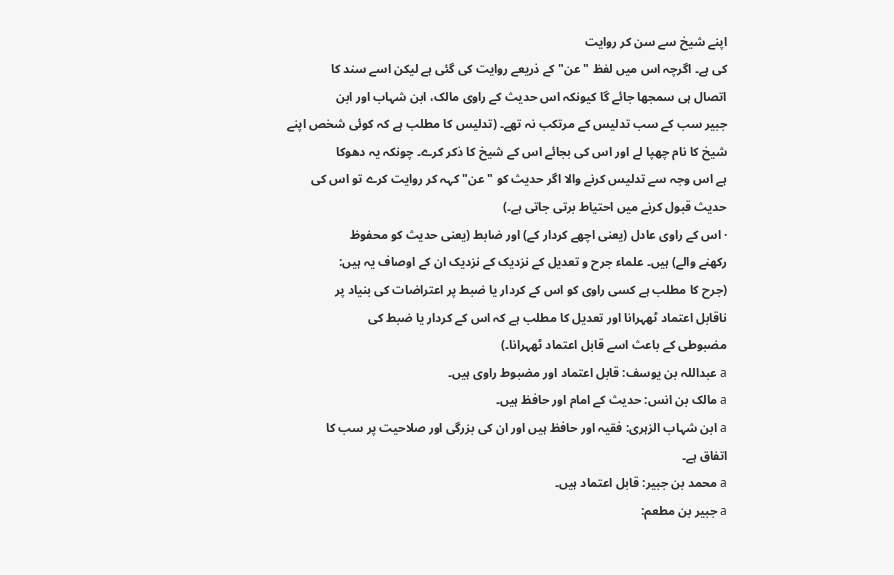اپنے شیخ سے سن کر روایت
کی ہے۔ اگرچہ اس میں لفظ "عن" کے ذریعے روایت کی گئی ہے لیکن اسے سند کا
اتصال ہی سمجھا جائے گا کیونکہ اس حدیث کے راوی مالک، ابن شہاب اور ابن
جبیر سب کے سب تدلیس کے مرتکب نہ تھے۔ (تدلیس کا مطلب ہے کہ کوئی شخص اپنے
شیخ کا نام چھپا لے اور اس کی بجائے اس کے شیخ کا ذکر کرے۔ چونکہ یہ دھوکا
ہے اس وجہ سے تدلیس کرنے والا اگر حدیث کو "عن" کہہ کر روایت کرے تو اس کی
حدیث قبول کرنے میں احتیاط برتی جاتی ہے۔)
· اس کے راوی عادل (یعنی اچھے کردار کے) اور ضابط (یعنی حدیث کو محفوظ
رکھنے والے) ہیں۔ علماء جرح و تعدیل کے نزدیک کے نزدیک ان کے اوصاف یہ ہیں:
(جرح کا مطلب ہے کسی راوی کو اس کے کردار یا ضبط پر اعتراضات کی بنیاد پر
ناقابل اعتماد ٹھہرانا اور تعدیل کا مطلب ہے کہ اس کے کردار یا ضبط کی
مضبوطی کے باعث اسے قابل اعتماد ٹھہرانا۔)
a عبداللہ بن یوسف: قابل اعتماد اور مضبوط راوی ہیں۔
a مالک بن انس: حدیث کے امام اور حافظ ہیں۔
a ابن شہاب الزہری: فقیہ اور حافظ ہیں اور ان کی بزرگی اور صلاحیت پر سب کا
اتفاق ہے۔
a محمد بن جبیر: قابل اعتماد ہیں۔
a جبیر بن مطعم: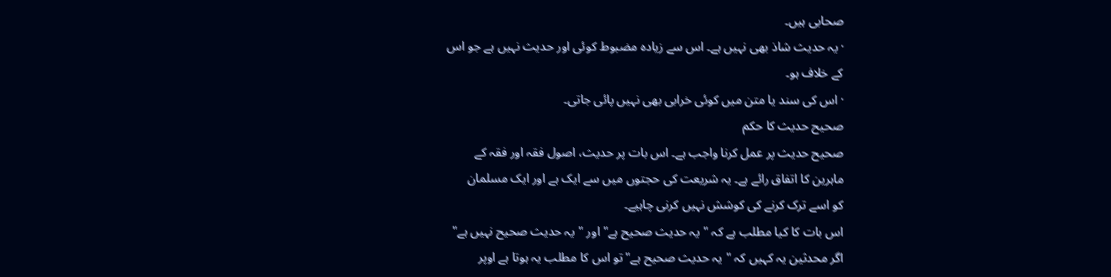صحابی ہیں۔
· یہ حدیث شاذ بھی نہیں ہے۔ اس سے زیادہ مضبوط کوئی اور حدیث نہیں ہے جو اس
کے خلاف ہو۔
· اس کی سند یا متن میں کوئی خرابی بھی نہیں پائی جاتی۔
صحیح حدیث کا حکم
صحیح حدیث پر عمل کرنا واجب ہے۔ اس بات پر حدیث، اصول فقہ اور فقہ کے
ماہرین کا اتفاق رائے ہے۔ یہ شریعت کی حجتوں میں سے ایک ہے اور ایک مسلمان
کو اسے ترک کرنے کی کوشش نہیں کرنی چاہیے۔
اس بات کا کیا مطلب ہے کہ "یہ حدیث صحیح ہے" اور "یہ حدیث صحیح نہیں ہے"
اگر محدثین یہ کہیں کہ "یہ حدیث صحیح ہے" تو اس کا مطلب یہ ہوتا ہے اوپر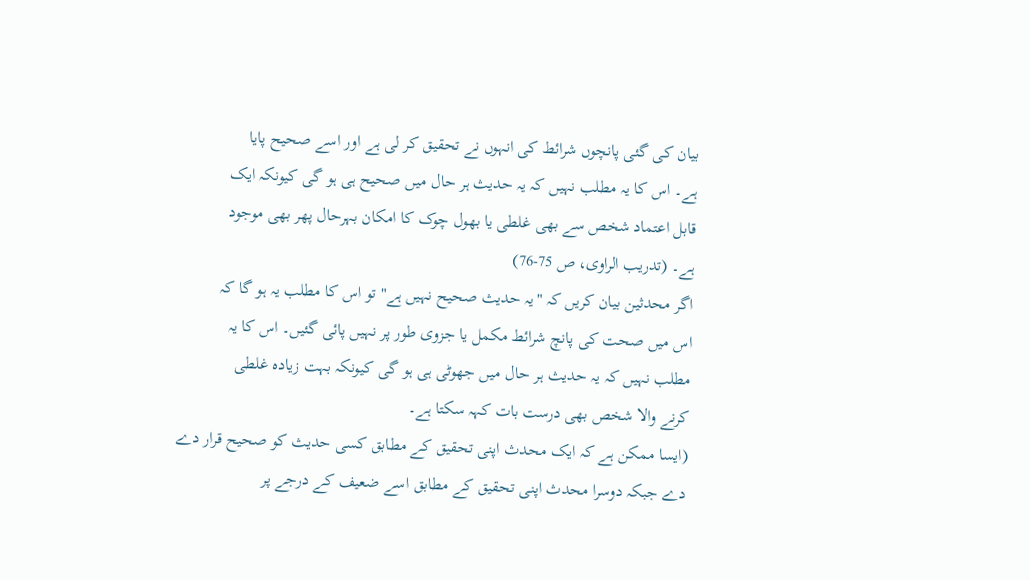بیان کی گئی پانچوں شرائط کی انہوں نے تحقیق کر لی ہے اور اسے صحیح پایا
ہے۔ اس کا یہ مطلب نہیں کہ یہ حدیث ہر حال میں صحیح ہی ہو گی کیونکہ ایک
قابل اعتماد شخص سے بھی غلطی یا بھول چوک کا امکان بہرحال پھر بھی موجود
ہے۔ (تدریب الراوی، ص 75-76)
اگر محدثین بیان کریں کہ "یہ حدیث صحیح نہیں ہے" تو اس کا مطلب یہ ہو گا کہ
اس میں صحت کی پانچ شرائط مکمل یا جزوی طور پر نہیں پائی گئیں۔ اس کا یہ
مطلب نہیں کہ یہ حدیث ہر حال میں جھوٹی ہی ہو گی کیونکہ بہت زیادہ غلطی
کرنے والا شخص بھی درست بات کہہ سکتا ہے۔
(ایسا ممکن ہے کہ ایک محدث اپنی تحقیق کے مطابق کسی حدیث کو صحیح قرار دے
دے جبکہ دوسرا محدث اپنی تحقیق کے مطابق اسے ضعیف کے درجے پر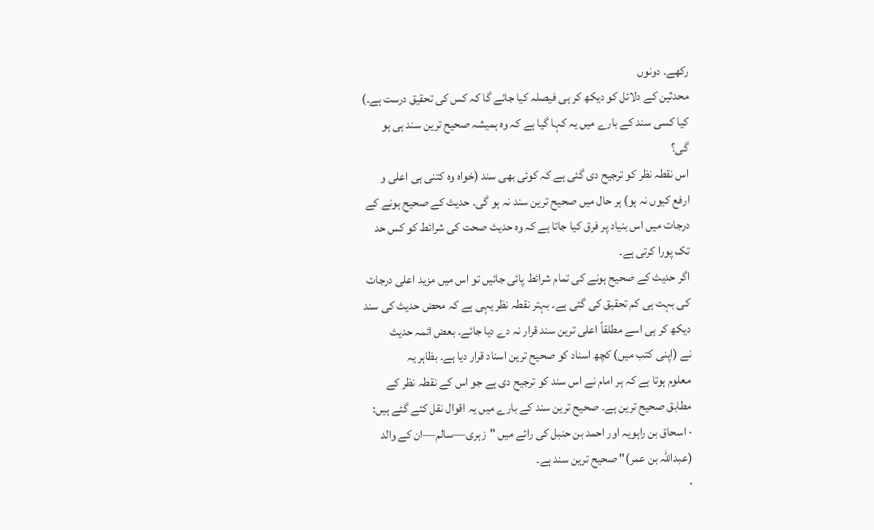رکھے۔ دونوں
محدثین کے دلائل کو دیکھ کر ہی فیصلہ کیا جائے گا کہ کس کی تحقیق درست ہے۔)
کیا کسی سند کے بارے میں یہ کہا گیا ہے کہ وہ ہمیشہ صحیح ترین سند ہی ہو
گی؟
اس نقطہ نظر کو ترجیح دی گئی ہے کہ کوئی بھی سند (خواہ وہ کتنی ہی اعلی و
ارفع کیوں نہ ہو) ہر حال میں صحیح ترین سند نہ ہو گی۔ حدیث کے صحیح ہونے کے
درجات میں اس بنیاد پر فرق کیا جاتا ہے کہ وہ حدیث صحت کی شرائط کو کس حد
تک پورا کرتی ہے۔
اگر حدیث کے صحیح ہونے کی تمام شرائط پائی جائیں تو اس میں مزید اعلی درجات
کی بہت ہی کم تحقیق کی گئی ہے۔ بہتر نقطہ نظر یہی ہے کہ محض حدیث کی سند
دیکھ کر ہی اسے مطلقاً اعلی ترین سند قرار نہ دے دیا جائے۔ بعض ائمہ حدیث
نے (اپنی کتب میں) کچھ اسناد کو صحیح ترین اسناد قرار دیا ہے۔ بظاہر یہ
معلوم ہوتا ہے کہ ہر امام نے اس سند کو ترجیح دی ہے جو اس کے نقطہ نظر کے
مطابق صحیح ترین ہے۔ صحیح ترین سند کے بارے میں یہ اقوال نقل کئے گئے ہیں:
· اسحاق بن راہویہ اور احمد بن حنبل کی رائے میں "زہری—سالم—ان کے والد
(عبداللہ بن عمر)" صحیح ترین سند ہے۔
·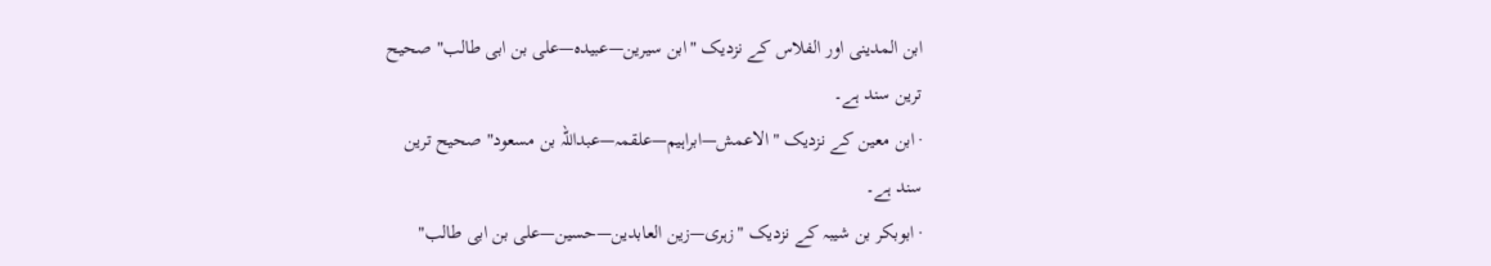ابن المدینی اور الفلاس کے نزدیک "ابن سیرین—عبیدہ—علی بن ابی طالب" صحیح
ترین سند ہے۔
· ابن معین کے نزدیک "الاعمش—ابراہیم—علقمہ—عبداللہ بن مسعود" صحیح ترین
سند ہے۔
· ابوبکر بن شیبہ کے نزدیک "زہری—زین العابدین—حسین—علی بن ابی طالب"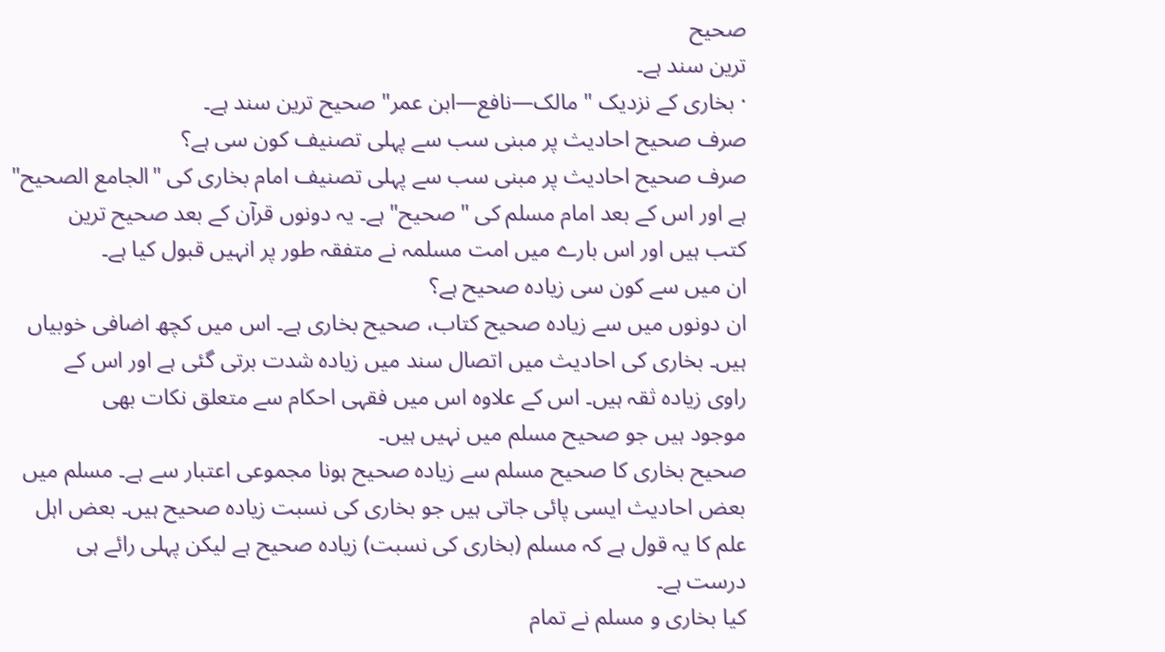صحیح
ترین سند ہے۔
· بخاری کے نزدیک "مالک—نافع—ابن عمر" صحیح ترین سند ہے۔
صرف صحیح احادیث پر مبنی سب سے پہلی تصنیف کون سی ہے؟
صرف صحیح احادیث پر مبنی سب سے پہلی تصنیف امام بخاری کی "الجامع الصحیح"
ہے اور اس کے بعد امام مسلم کی "صحیح" ہے۔ یہ دونوں قرآن کے بعد صحیح ترین
کتب ہیں اور اس بارے میں امت مسلمہ نے متفقہ طور پر انہیں قبول کیا ہے۔
ان میں سے کون سی زیادہ صحیح ہے؟
ان دونوں میں سے زیادہ صحیح کتاب، صحیح بخاری ہے۔ اس میں کچھ اضافی خوبیاں
ہیں۔ بخاری کی احادیث میں اتصال سند میں زیادہ شدت برتی گئی ہے اور اس کے
راوی زیادہ ثقہ ہیں۔ اس کے علاوہ اس میں فقہی احکام سے متعلق نکات بھی
موجود ہیں جو صحیح مسلم میں نہیں ہیں۔
صحیح بخاری کا صحیح مسلم سے زیادہ صحیح ہونا مجموعی اعتبار سے ہے۔ مسلم میں
بعض احادیث ایسی پائی جاتی ہیں جو بخاری کی نسبت زیادہ صحیح ہیں۔ بعض اہل
علم کا یہ قول ہے کہ مسلم (بخاری کی نسبت) زیادہ صحیح ہے لیکن پہلی رائے ہی
درست ہے۔
کیا بخاری و مسلم نے تمام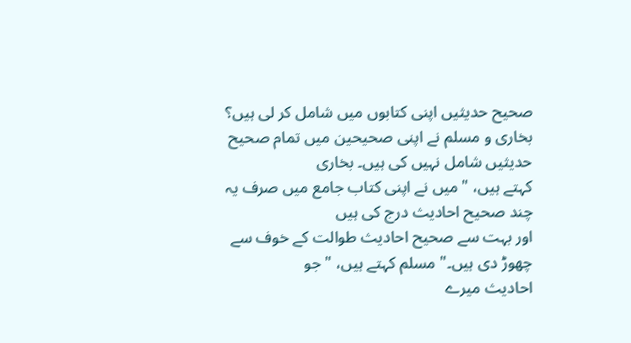صحیح حدیثیں اپنی کتابوں میں شامل کر لی ہیں؟
بخاری و مسلم نے اپنی صحیحین میں تمام صحیح حدیثیں شامل نہیں کی ہیں۔ بخاری
کہتے ہیں، "میں نے اپنی کتاب جامع میں صرف یہ چند صحیح احادیث درج کی ہیں
اور بہت سے صحیح احادیث طوالت کے خوف سے چھوڑ دی ہیں۔" مسلم کہتے ہیں، "جو
احادیث میرے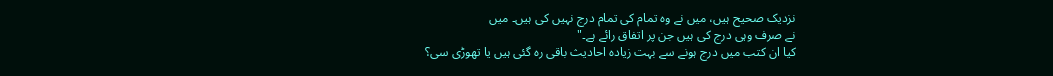نزدیک صحیح ہیں، میں نے وہ تمام کی تمام درج نہیں کی ہیں۔ میں
نے صرف وہی درج کی ہیں جن پر اتفاق رائے ہے۔"
کیا ان کتب میں درج ہونے سے بہت زیادہ احادیث باقی رہ گئی ہیں یا تھوڑی سی؟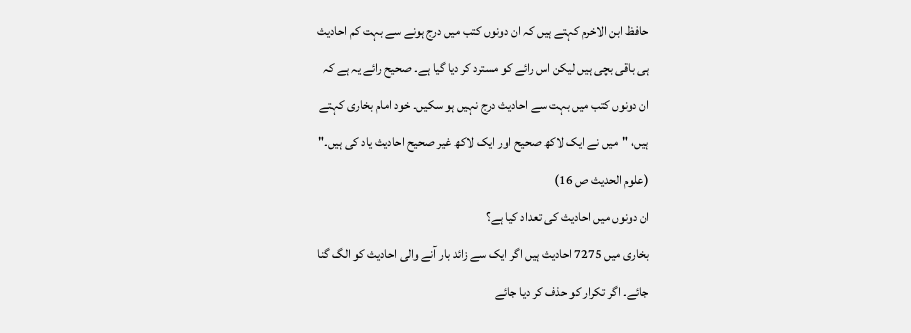حافظ ابن الاخرم کہتے ہیں کہ ان دونوں کتب میں درج ہونے سے بہت کم احادیث
ہی باقی بچی ہیں لیکن اس رائے کو مسترد کر دیا گیا ہے۔ صحیح رائے یہ ہے کہ
ان دونوں کتب میں بہت سے احادیث درج نہیں ہو سکیں۔ خود امام بخاری کہتے
ہیں، "میں نے ایک لاکھ صحیح اور ایک لاکھ غیر صحیح احادیث یاد کی ہیں۔"
(علوم الحدیث ص 16)
ان دونوں میں احادیث کی تعداد کیا ہے؟
بخاری میں 7275 احادیث ہیں اگر ایک سے زائد بار آنے والی احادیث کو الگ گنا
جائے۔ اگر تکرار کو حذف کر دیا جائے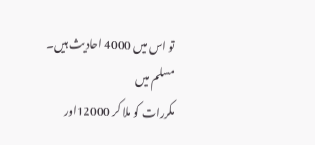تو اس میں 4000 احادیث ہیں۔ مسلم میں
مکررات کو ملا کر 12000اور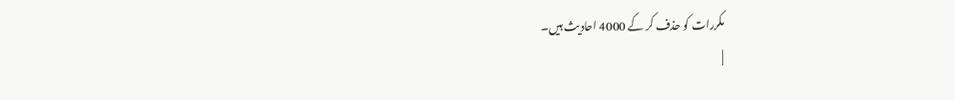مکررات کو حذف کر کے 4000 احادیث ہیں۔
|